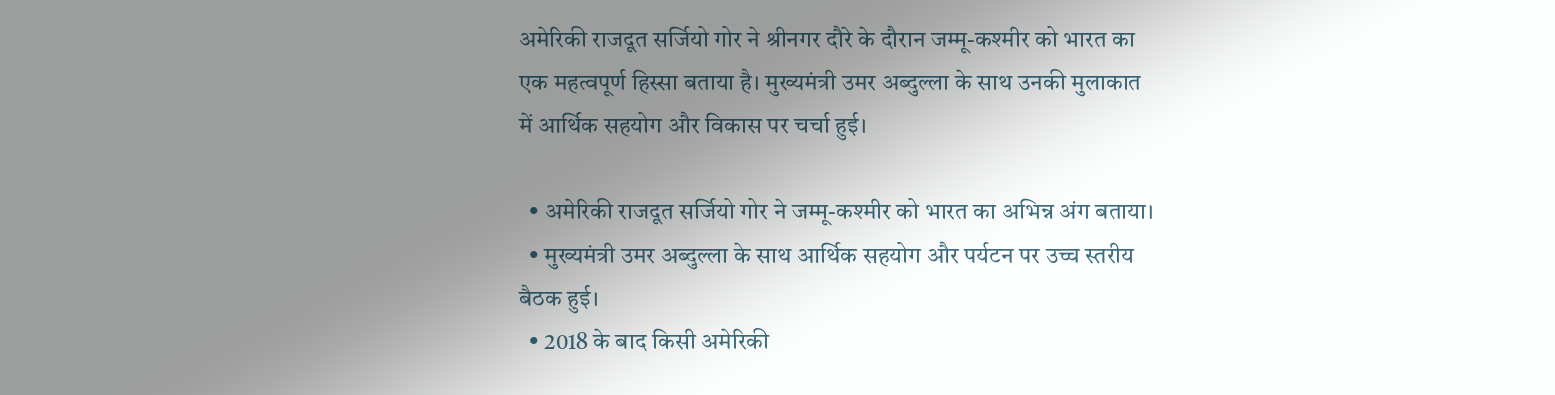अमेरिकी राजदूत सर्जियो गोर ने श्रीनगर दौरे के दौरान जम्मू-कश्मीर को भारत का एक महत्वपूर्ण हिस्सा बताया है। मुख्यमंत्री उमर अब्दुल्ला के साथ उनकी मुलाकात में आर्थिक सहयोग और विकास पर चर्चा हुई।

  • अमेरिकी राजदूत सर्जियो गोर ने जम्मू-कश्मीर को भारत का अभिन्न अंग बताया।
  • मुख्यमंत्री उमर अब्दुल्ला के साथ आर्थिक सहयोग और पर्यटन पर उच्च स्तरीय बैठक हुई।
  • 2018 के बाद किसी अमेरिकी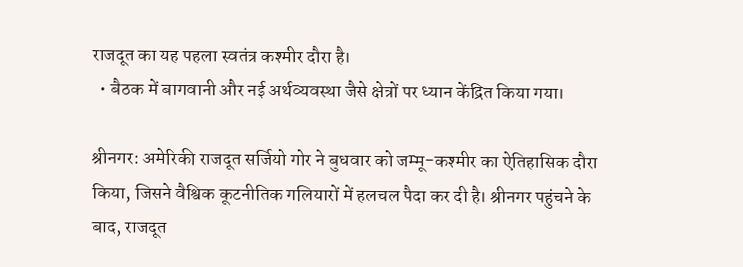राजदूत का यह पहला स्वतंत्र कश्मीर दौरा है।
  • बैठक में बागवानी और नई अर्थव्यवस्था जैसे क्षेत्रों पर ध्यान केंद्रित किया गया।

श्रीनगर: अमेरिकी राजदूत सर्जियो गोर ने बुधवार को जम्मू-कश्मीर का ऐतिहासिक दौरा किया, जिसने वैश्विक कूटनीतिक गलियारों में हलचल पैदा कर दी है। श्रीनगर पहुंचने के बाद, राजदूत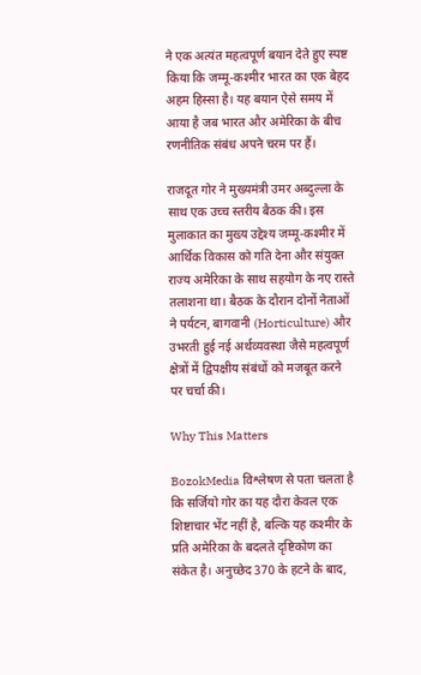ने एक अत्यंत महत्वपूर्ण बयान देते हुए स्पष्ट किया कि जम्मू-कश्मीर भारत का एक बेहद अहम हिस्सा है। यह बयान ऐसे समय में आया है जब भारत और अमेरिका के बीच रणनीतिक संबंध अपने चरम पर हैं।

राजदूत गोर ने मुख्यमंत्री उमर अब्दुल्ला के साथ एक उच्च स्तरीय बैठक की। इस मुलाकात का मुख्य उद्देश्य जम्मू-कश्मीर में आर्थिक विकास को गति देना और संयुक्त राज्य अमेरिका के साथ सहयोग के नए रास्ते तलाशना था। बैठक के दौरान दोनों नेताओं ने पर्यटन, बागवानी (Horticulture) और उभरती हुई नई अर्थव्यवस्था जैसे महत्वपूर्ण क्षेत्रों में द्विपक्षीय संबंधों को मजबूत करने पर चर्चा की।

Why This Matters

BozokMedia विश्लेषण से पता चलता है कि सर्जियो गोर का यह दौरा केवल एक शिष्टाचार भेंट नहीं है, बल्कि यह कश्मीर के प्रति अमेरिका के बदलते दृष्टिकोण का संकेत है। अनुच्छेद 370 के हटने के बाद,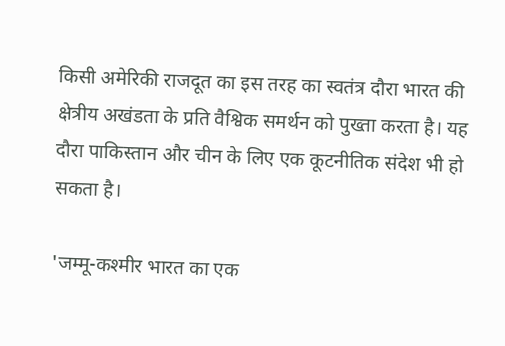किसी अमेरिकी राजदूत का इस तरह का स्वतंत्र दौरा भारत की क्षेत्रीय अखंडता के प्रति वैश्विक समर्थन को पुख्ता करता है। यह दौरा पाकिस्तान और चीन के लिए एक कूटनीतिक संदेश भी हो सकता है।

'जम्मू-कश्मीर भारत का एक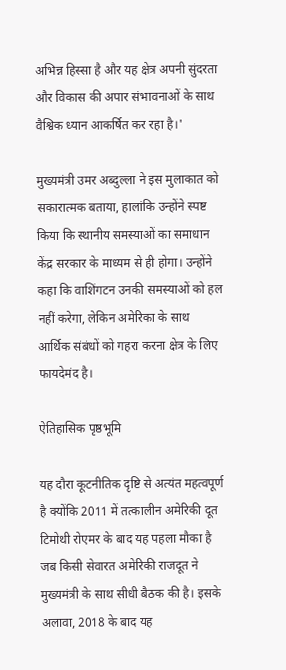अभिन्न हिस्सा है और यह क्षेत्र अपनी सुंदरता और विकास की अपार संभावनाओं के साथ वैश्विक ध्यान आकर्षित कर रहा है।'

मुख्यमंत्री उमर अब्दुल्ला ने इस मुलाकात को सकारात्मक बताया, हालांकि उन्होंने स्पष्ट किया कि स्थानीय समस्याओं का समाधान केंद्र सरकार के माध्यम से ही होगा। उन्होंने कहा कि वाशिंगटन उनकी समस्याओं को हल नहीं करेगा, लेकिन अमेरिका के साथ आर्थिक संबंधों को गहरा करना क्षेत्र के लिए फायदेमंद है।

ऐतिहासिक पृष्ठभूमि

यह दौरा कूटनीतिक दृष्टि से अत्यंत महत्वपूर्ण है क्योंकि 2011 में तत्कालीन अमेरिकी दूत टिमोथी रोएमर के बाद यह पहला मौका है जब किसी सेवारत अमेरिकी राजदूत ने मुख्यमंत्री के साथ सीधी बैठक की है। इसके अलावा, 2018 के बाद यह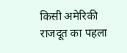किसी अमेरिकी राजदूत का पहला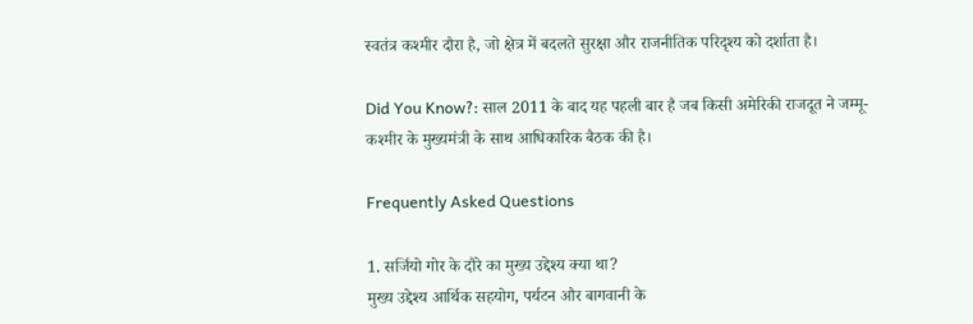स्वतंत्र कश्मीर दौरा है, जो क्षेत्र में बदलते सुरक्षा और राजनीतिक परिदृश्य को दर्शाता है।

Did You Know?: साल 2011 के बाद यह पहली बार है जब किसी अमेरिकी राजदूत ने जम्मू-कश्मीर के मुख्यमंत्री के साथ आधिकारिक बैठक की है।

Frequently Asked Questions

1. सर्जियो गोर के दौरे का मुख्य उद्देश्य क्या था?
मुख्य उद्देश्य आर्थिक सहयोग, पर्यटन और बागवानी के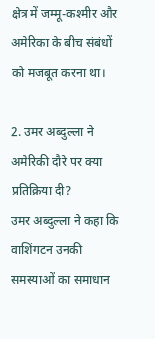क्षेत्र में जम्मू-कश्मीर और अमेरिका के बीच संबंधों को मजबूत करना था।

2. उमर अब्दुल्ला ने अमेरिकी दौरे पर क्या प्रतिक्रिया दी?
उमर अब्दुल्ला ने कहा कि वाशिंगटन उनकी समस्याओं का समाधान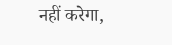नहीं करेगा,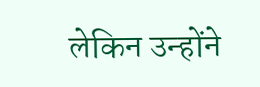लेकिन उन्होंने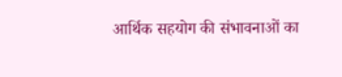आर्थिक सहयोग की संभावनाओं का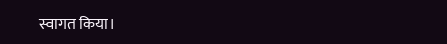स्वागत किया।